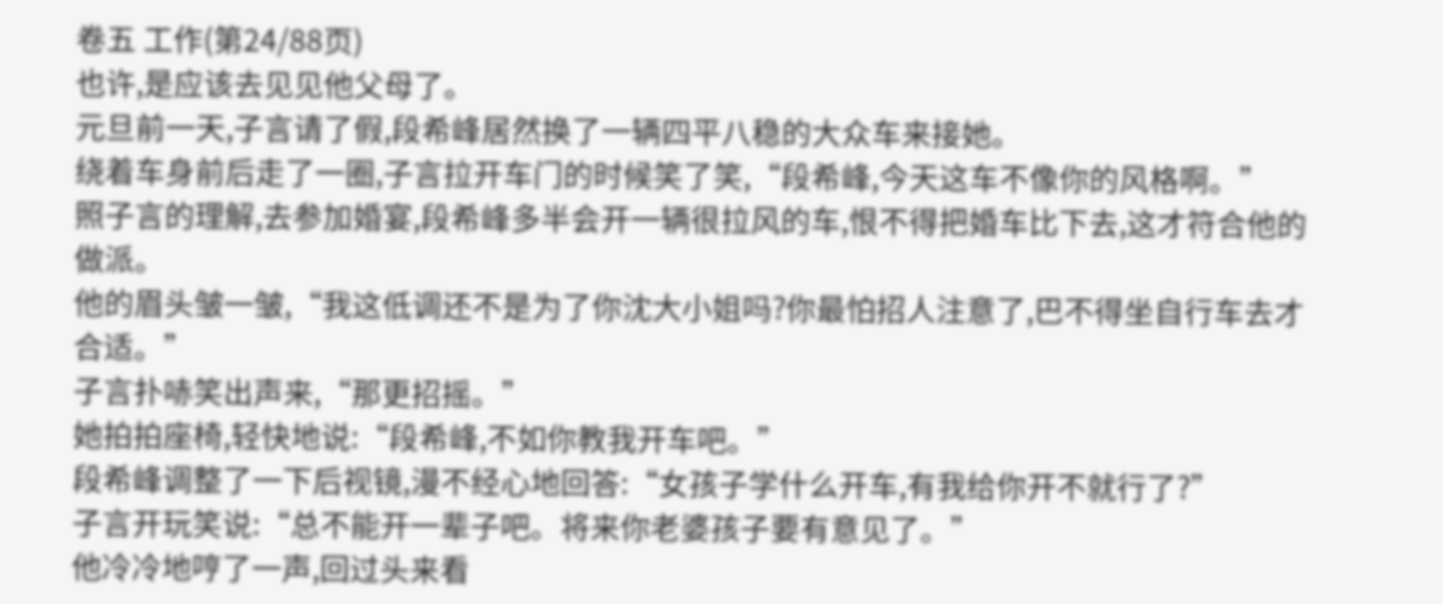卷五 工作(第24/88页)
也许,是应该去见见他父母了。
元旦前一天,子言请了假,段希峰居然换了一辆四平八稳的大众车来接她。
绕着车身前后走了一圈,子言拉开车门的时候笑了笑,“段希峰,今天这车不像你的风格啊。”
照子言的理解,去参加婚宴,段希峰多半会开一辆很拉风的车,恨不得把婚车比下去,这才符合他的做派。
他的眉头皱一皱,“我这低调还不是为了你沈大小姐吗?你最怕招人注意了,巴不得坐自行车去才合适。”
子言扑哧笑出声来,“那更招摇。”
她拍拍座椅,轻快地说:“段希峰,不如你教我开车吧。”
段希峰调整了一下后视镜,漫不经心地回答:“女孩子学什么开车,有我给你开不就行了?”
子言开玩笑说:“总不能开一辈子吧。将来你老婆孩子要有意见了。”
他冷冷地哼了一声,回过头来看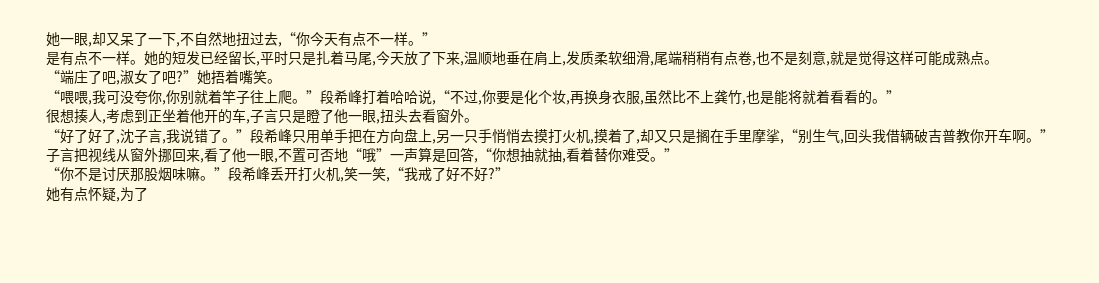她一眼,却又呆了一下,不自然地扭过去,“你今天有点不一样。”
是有点不一样。她的短发已经留长,平时只是扎着马尾,今天放了下来,温顺地垂在肩上,发质柔软细滑,尾端稍稍有点卷,也不是刻意,就是觉得这样可能成熟点。
“端庄了吧,淑女了吧?”她捂着嘴笑。
“喂喂,我可没夸你,你别就着竿子往上爬。”段希峰打着哈哈说,“不过,你要是化个妆,再换身衣服,虽然比不上龚竹,也是能将就着看看的。”
很想揍人,考虑到正坐着他开的车,子言只是瞪了他一眼,扭头去看窗外。
“好了好了,沈子言,我说错了。”段希峰只用单手把在方向盘上,另一只手悄悄去摸打火机,摸着了,却又只是搁在手里摩挲,“别生气,回头我借辆破吉普教你开车啊。”
子言把视线从窗外挪回来,看了他一眼,不置可否地“哦”一声算是回答,“你想抽就抽,看着替你难受。”
“你不是讨厌那股烟味嘛。”段希峰丢开打火机,笑一笑,“我戒了好不好?”
她有点怀疑,为了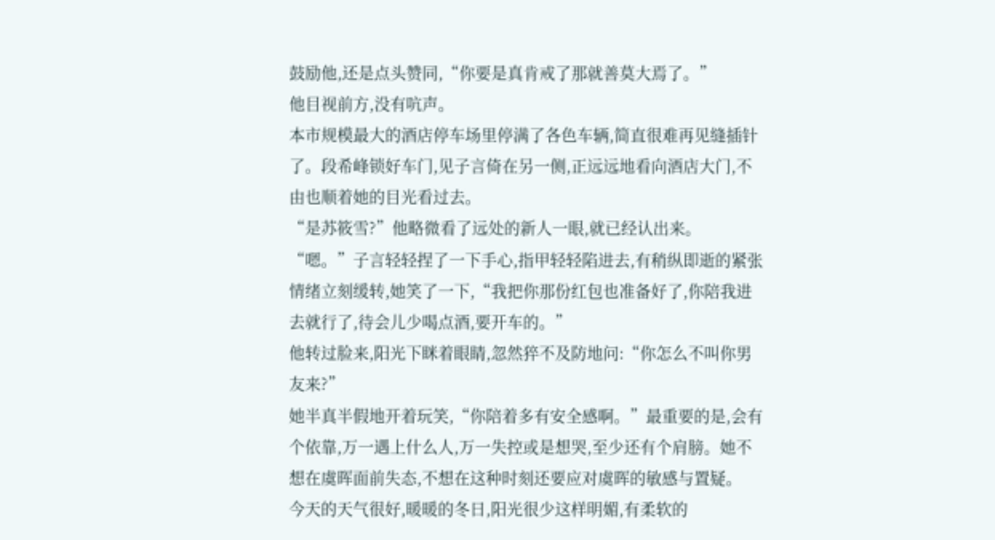鼓励他,还是点头赞同,“你要是真肯戒了那就善莫大焉了。”
他目视前方,没有吭声。
本市规模最大的酒店停车场里停满了各色车辆,简直很难再见缝插针了。段希峰锁好车门,见子言倚在另一侧,正远远地看向酒店大门,不由也顺着她的目光看过去。
“是苏筱雪?”他略微看了远处的新人一眼,就已经认出来。
“嗯。”子言轻轻捏了一下手心,指甲轻轻陷进去,有稍纵即逝的紧张情绪立刻缓转,她笑了一下,“我把你那份红包也准备好了,你陪我进去就行了,待会儿少喝点酒,要开车的。”
他转过脸来,阳光下眯着眼睛,忽然猝不及防地问:“你怎么不叫你男友来?”
她半真半假地开着玩笑,“你陪着多有安全感啊。”最重要的是,会有个依靠,万一遇上什么人,万一失控或是想哭,至少还有个肩膀。她不想在虞晖面前失态,不想在这种时刻还要应对虞晖的敏感与置疑。
今天的天气很好,暖暖的冬日,阳光很少这样明媚,有柔软的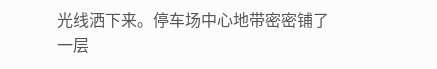光线洒下来。停车场中心地带密密铺了一层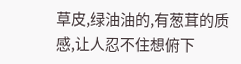草皮,绿油油的,有葱茸的质感,让人忍不住想俯下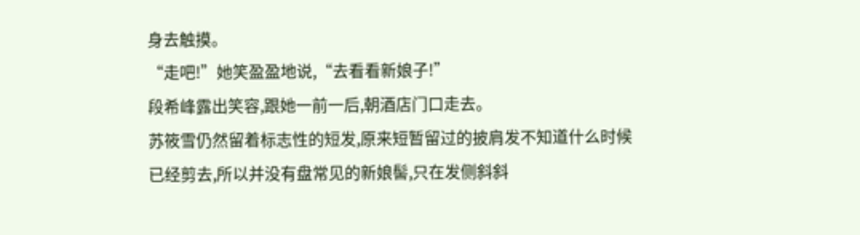身去触摸。
“走吧!”她笑盈盈地说,“去看看新娘子!”
段希峰露出笑容,跟她一前一后,朝酒店门口走去。
苏筱雪仍然留着标志性的短发,原来短暂留过的披肩发不知道什么时候已经剪去,所以并没有盘常见的新娘髻,只在发侧斜斜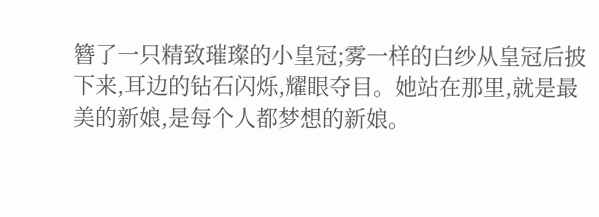簪了一只精致璀璨的小皇冠;雾一样的白纱从皇冠后披下来,耳边的钻石闪烁,耀眼夺目。她站在那里,就是最美的新娘,是每个人都梦想的新娘。